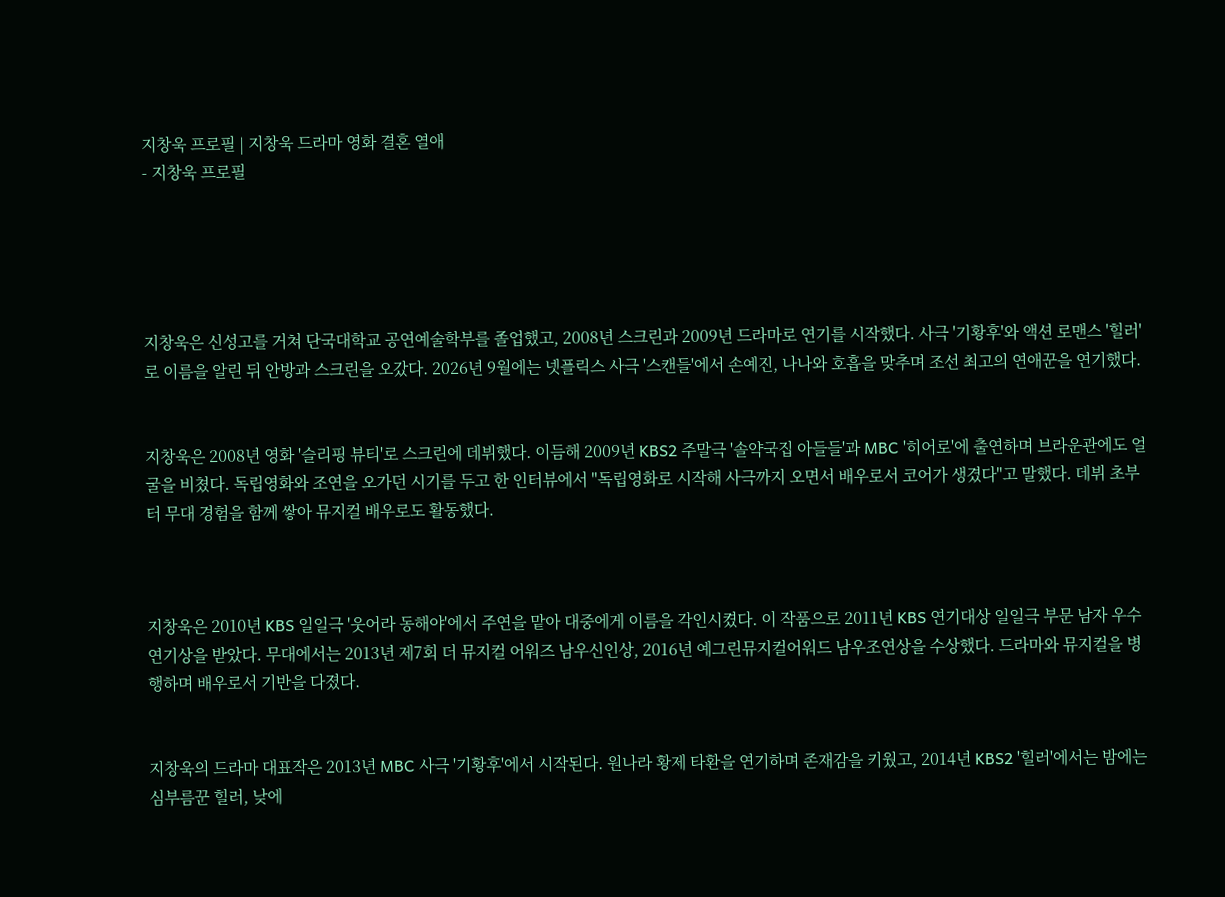지창욱 프로필 | 지창욱 드라마 영화 결혼 열애
- 지창욱 프로필





지창욱은 신성고를 거쳐 단국대학교 공연예술학부를 졸업했고, 2008년 스크린과 2009년 드라마로 연기를 시작했다. 사극 '기황후'와 액션 로맨스 '힐러'로 이름을 알린 뒤 안방과 스크린을 오갔다. 2026년 9월에는 넷플릭스 사극 '스캔들'에서 손예진, 나나와 호흡을 맞추며 조선 최고의 연애꾼을 연기했다.


지창욱은 2008년 영화 '슬리핑 뷰티'로 스크린에 데뷔했다. 이듬해 2009년 KBS2 주말극 '솔약국집 아들들'과 MBC '히어로'에 출연하며 브라운관에도 얼굴을 비쳤다. 독립영화와 조연을 오가던 시기를 두고 한 인터뷰에서 "독립영화로 시작해 사극까지 오면서 배우로서 코어가 생겼다"고 말했다. 데뷔 초부터 무대 경험을 함께 쌓아 뮤지컬 배우로도 활동했다.



지창욱은 2010년 KBS 일일극 '웃어라 동해야'에서 주연을 맡아 대중에게 이름을 각인시켰다. 이 작품으로 2011년 KBS 연기대상 일일극 부문 남자 우수연기상을 받았다. 무대에서는 2013년 제7회 더 뮤지컬 어워즈 남우신인상, 2016년 예그린뮤지컬어워드 남우조연상을 수상했다. 드라마와 뮤지컬을 병행하며 배우로서 기반을 다졌다.


지창욱의 드라마 대표작은 2013년 MBC 사극 '기황후'에서 시작된다. 원나라 황제 타환을 연기하며 존재감을 키웠고, 2014년 KBS2 '힐러'에서는 밤에는 심부름꾼 힐러, 낮에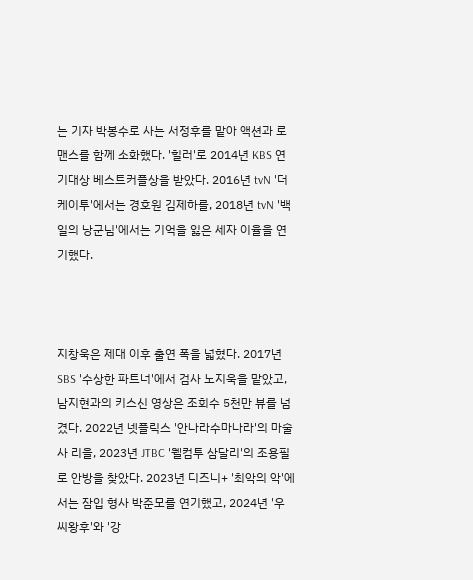는 기자 박봉수로 사는 서정후를 맡아 액션과 로맨스를 함께 소화했다. '힐러'로 2014년 KBS 연기대상 베스트커플상을 받았다. 2016년 tvN '더 케이투'에서는 경호원 김제하를, 2018년 tvN '백일의 낭군님'에서는 기억을 잃은 세자 이율을 연기했다.



지창욱은 제대 이후 출연 폭을 넓혔다. 2017년 SBS '수상한 파트너'에서 검사 노지욱을 맡았고, 남지현과의 키스신 영상은 조회수 5천만 뷰를 넘겼다. 2022년 넷플릭스 '안나라수마나라'의 마술사 리을, 2023년 JTBC '웰컴투 삼달리'의 조용필로 안방을 찾았다. 2023년 디즈니+ '최악의 악'에서는 잠입 형사 박준모를 연기했고, 2024년 '우씨왕후'와 '강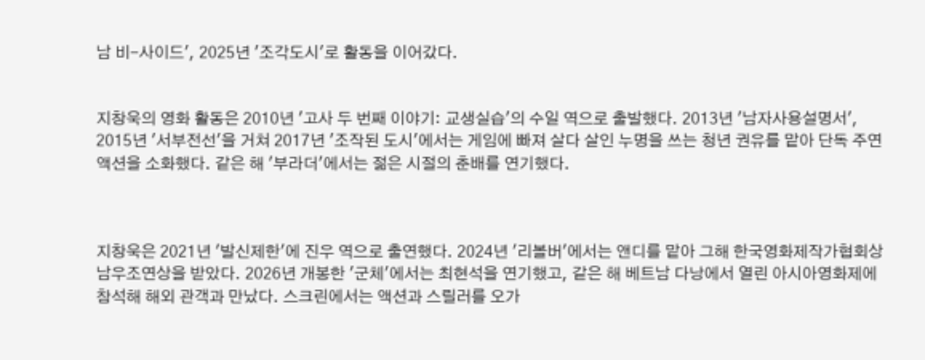남 비-사이드', 2025년 '조각도시'로 활동을 이어갔다.


지창욱의 영화 활동은 2010년 '고사 두 번째 이야기: 교생실습'의 수일 역으로 출발했다. 2013년 '남자사용설명서', 2015년 '서부전선'을 거쳐 2017년 '조작된 도시'에서는 게임에 빠져 살다 살인 누명을 쓰는 청년 권유를 맡아 단독 주연 액션을 소화했다. 같은 해 '부라더'에서는 젊은 시절의 춘배를 연기했다.



지창욱은 2021년 '발신제한'에 진우 역으로 출연했다. 2024년 '리볼버'에서는 앤디를 맡아 그해 한국영화제작가협회상 남우조연상을 받았다. 2026년 개봉한 '군체'에서는 최현석을 연기했고, 같은 해 베트남 다낭에서 열린 아시아영화제에 참석해 해외 관객과 만났다. 스크린에서는 액션과 스릴러를 오가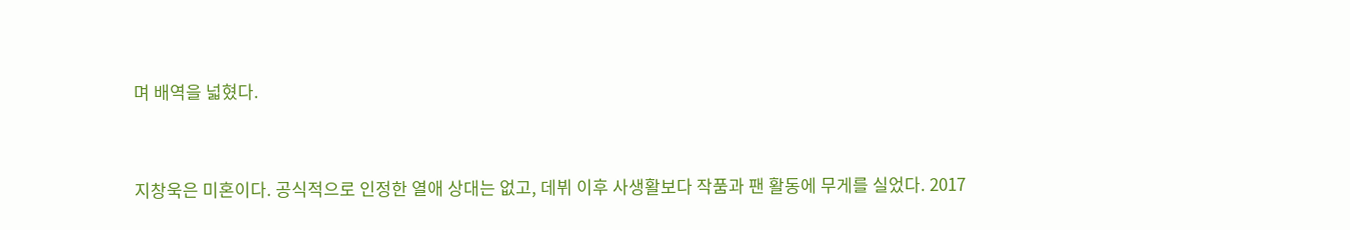며 배역을 넓혔다.


지창욱은 미혼이다. 공식적으로 인정한 열애 상대는 없고, 데뷔 이후 사생활보다 작품과 팬 활동에 무게를 실었다. 2017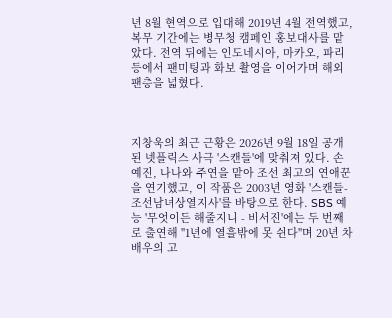년 8월 현역으로 입대해 2019년 4월 전역했고, 복무 기간에는 병무청 캠페인 홍보대사를 맡았다. 전역 뒤에는 인도네시아, 마카오, 파리 등에서 팬미팅과 화보 촬영을 이어가며 해외 팬층을 넓혔다.



지창욱의 최근 근황은 2026년 9월 18일 공개된 넷플릭스 사극 '스캔들'에 맞춰져 있다. 손예진, 나나와 주연을 맡아 조선 최고의 연애꾼을 연기했고, 이 작품은 2003년 영화 '스캔들-조선남녀상열지사'를 바탕으로 한다. SBS 예능 '무엇이든 해줄지니 - 비서진'에는 두 번째로 출연해 "1년에 열흘밖에 못 쉰다"며 20년 차 배우의 고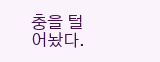충을 털어놨다.